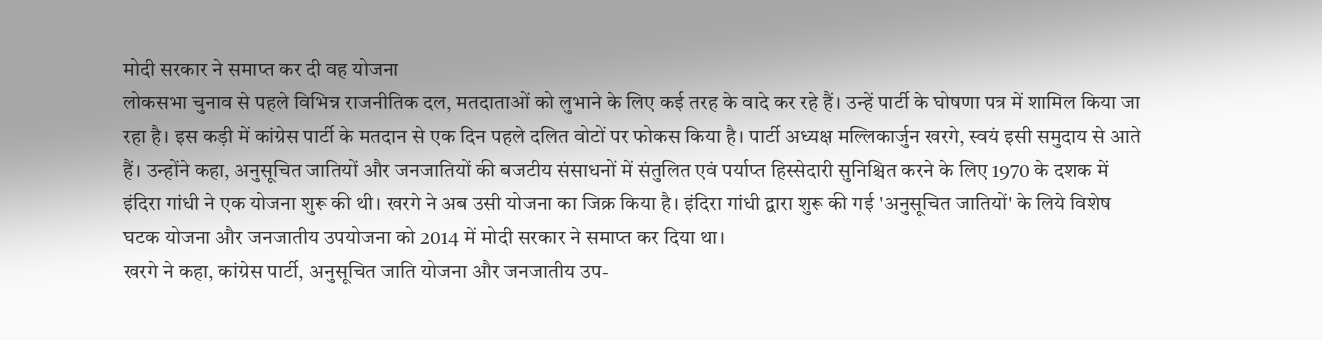मोदी सरकार ने समाप्त कर दी वह योजना
लोकसभा चुनाव से पहले विभिन्न राजनीतिक दल, मतदाताओं को लुभाने के लिए कई तरह के वादे कर रहे हैं। उन्हें पार्टी के घोषणा पत्र में शामिल किया जा रहा है। इस कड़ी में कांग्रेस पार्टी के मतदान से एक दिन पहले दलित वोटों पर फोकस किया है। पार्टी अध्यक्ष मल्लिकार्जुन खरगे, स्वयं इसी समुदाय से आते हैं। उन्होंने कहा, अनुसूचित जातियों और जनजातियों की बजटीय संसाधनों में संतुलित एवं पर्याप्त हिस्सेदारी सुनिश्चित करने के लिए 1970 के दशक में इंदिरा गांधी ने एक योजना शुरू की थी। खरगे ने अब उसी योजना का जिक्र किया है। इंदिरा गांधी द्वारा शुरू की गई 'अनुसूचित जातियों' के लिये विशेष घटक योजना और जनजातीय उपयोजना को 2014 में मोदी सरकार ने समाप्त कर दिया था।
खरगे ने कहा, कांग्रेस पार्टी, अनुसूचित जाति योजना और जनजातीय उप-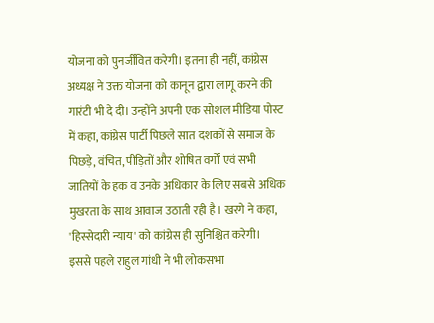योजना को पुनर्जीवित करेगी। इतना ही नहीं, कांग्रेस अध्यक्ष ने उक्त योजना को कानून द्वारा लागू करने की गारंटी भी दे दी। उन्होंने अपनी एक सोशल मीडिया पोस्ट में कहा, कांग्रेस पार्टी पिछले सात दशकों से समाज के पिछड़े, वंचित, पीड़ितों और शोषित वर्गों एवं सभी जातियों के हक व उनके अधिकार के लिए सबसे अधिक मुखरता के साथ आवाज उठाती रही है। खरगे ने कहा, 'हिस्सेदारी न्याय' को कांग्रेस ही सुनिश्चित करेगी।
इससे पहले राहुल गांधी ने भी लोकसभा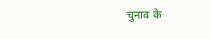चुनाव के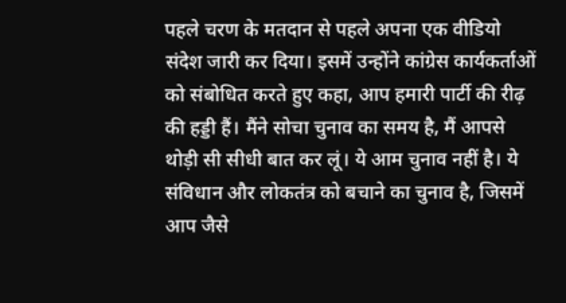पहले चरण के मतदान से पहले अपना एक वीडियो संदेश जारी कर दिया। इसमें उन्होंने कांग्रेस कार्यकर्ताओं को संबोधित करते हुए कहा, आप हमारी पार्टी की रीढ़ की हड्डी हैं। मैंने सोचा चुनाव का समय है, मैं आपसे थोड़ी सी सीधी बात कर लूं। ये आम चुनाव नहीं है। ये संविधान और लोकतंत्र को बचाने का चुनाव है, जिसमें आप जैसे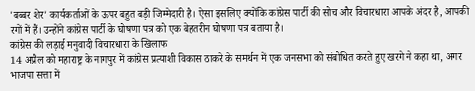'बब्बर शेर' कार्यकर्ताओं के ऊपर बहुत बड़ी जिम्मेदारी है। ऐसा इसलिए क्योंकि कांग्रेस पार्टी की सोच और विचारधारा आपके अंदर है, आपकी रगों में हैं। उन्होंने कांग्रेस पार्टी के घोषणा पत्र को एक बेहतरीन घोषणा पत्र बताया है।
कांग्रेस की लड़ाई मनुवादी विचारधारा के खिलाफ
14 अप्रैल को महाराष्ट्र के नागपुर में कांग्रेस प्रत्याशी विकास ठाकरे के समर्थन में एक जनसभा को संबोधित करते हुए खरगे ने कहा था, अगर भाजपा सत्ता में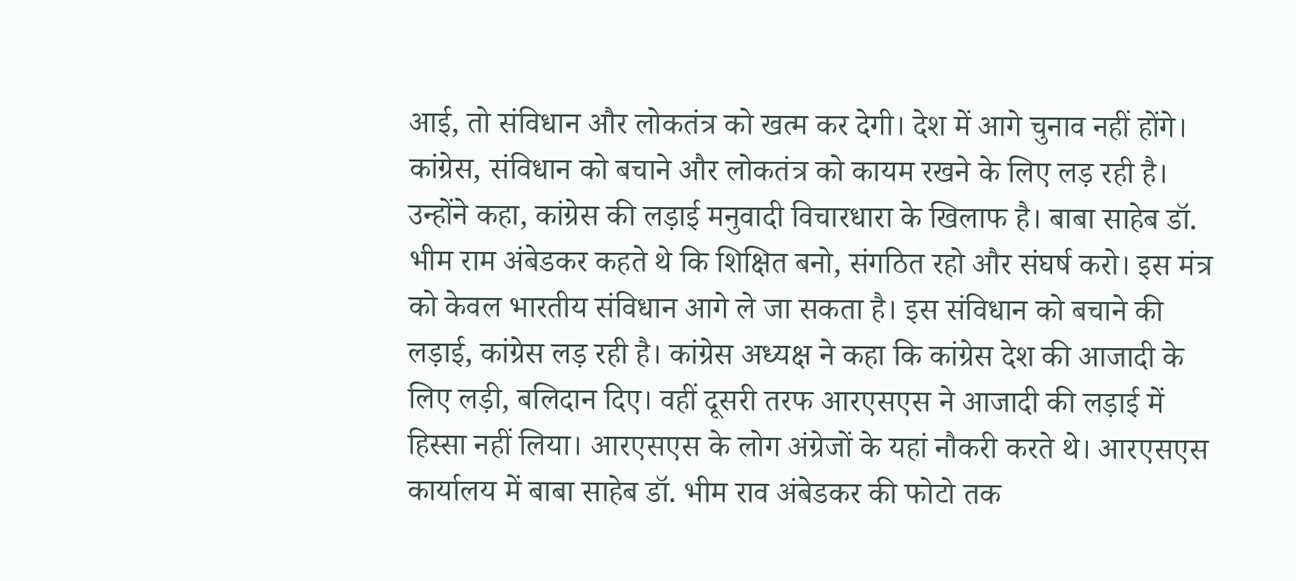आई, तो संविधान और लोकतंत्र को खत्म कर देगी। देश में आगे चुनाव नहीं होंगे। कांग्रेस, संविधान को बचाने और लोकतंत्र को कायम रखने के लिए लड़ रही है। उन्होंने कहा, कांग्रेस की लड़ाई मनुवादी विचारधारा के खिलाफ है। बाबा साहेब डॉ. भीम राम अंबेडकर कहते थे कि शिक्षित बनो, संगठित रहो और संघर्ष करो। इस मंत्र को केवल भारतीय संविधान आगे ले जा सकता है। इस संविधान को बचाने की लड़ाई, कांग्रेस लड़ रही है। कांग्रेस अध्यक्ष ने कहा कि कांग्रेस देश की आजादी के लिए लड़ी, बलिदान दिए। वहीं दूसरी तरफ आरएसएस ने आजादी की लड़ाई में हिस्सा नहीं लिया। आरएसएस के लोग अंग्रेजों के यहां नौकरी करते थे। आरएसएस कार्यालय में बाबा साहेब डॉ. भीम राव अंबेडकर की फोटो तक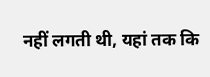नहीं लगती थी, यहां तक कि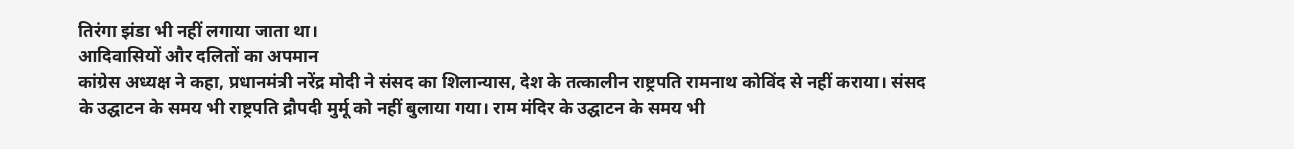तिरंगा झंडा भी नहीं लगाया जाता था।
आदिवासियों और दलितों का अपमान
कांग्रेस अध्यक्ष ने कहा, प्रधानमंत्री नरेंद्र मोदी ने संसद का शिलान्यास, देश के तत्कालीन राष्ट्रपति रामनाथ कोविंद से नहीं कराया। संसद के उद्घाटन के समय भी राष्ट्रपति द्रौपदी मुर्मू को नहीं बुलाया गया। राम मंदिर के उद्घाटन के समय भी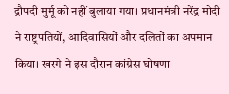द्रौपदी मुर्मू को नहीं बुलाया गया। प्रधानमंत्री नरेंद्र मोदी ने राष्ट्रपतियों, आदिवासियों और दलितों का अपमान किया। खरगे ने इस दौरान कांग्रेस घोषणा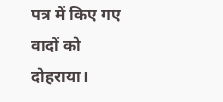पत्र में किए गए वादों को दोहराया।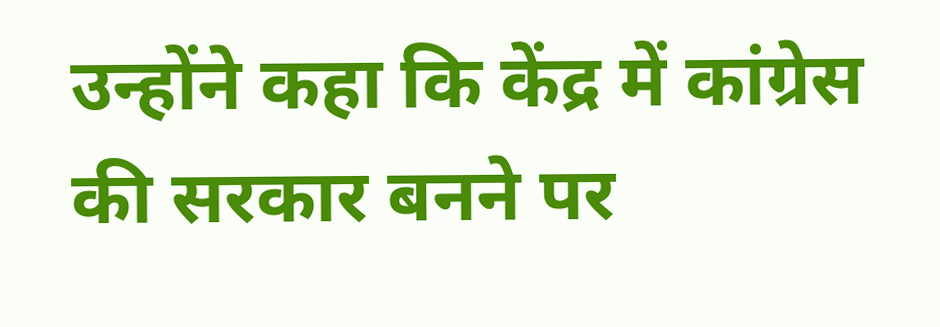उन्होंने कहा कि केंद्र में कांग्रेस की सरकार बनने पर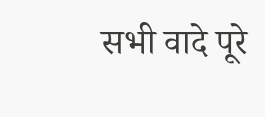सभी वादे पूरे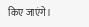किए जाएंगे।